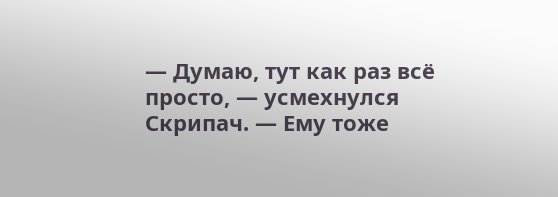— Думаю, тут как раз всё просто, — усмехнулся Скрипач. — Ему тоже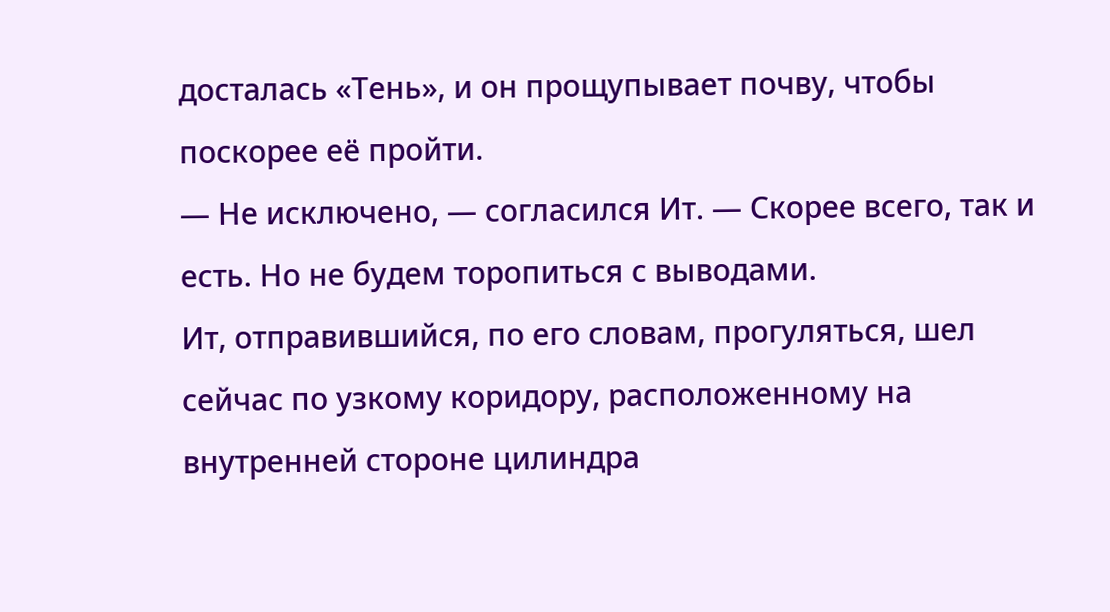досталась «Тень», и он прощупывает почву, чтобы поскорее её пройти.
— Не исключено, — согласился Ит. — Скорее всего, так и есть. Но не будем торопиться с выводами.
Ит, отправившийся, по его словам, прогуляться, шел сейчас по узкому коридору, расположенному на внутренней стороне цилиндра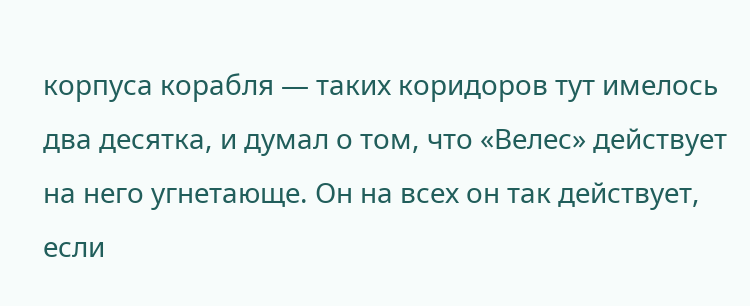корпуса корабля — таких коридоров тут имелось два десятка, и думал о том, что «Велес» действует на него угнетающе. Он на всех он так действует, если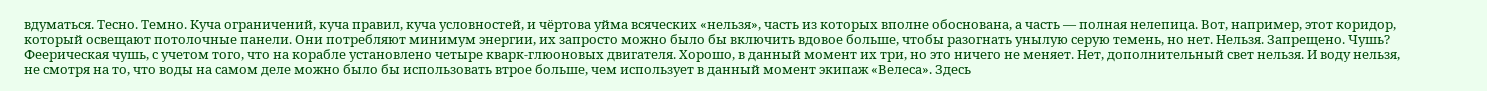вдуматься. Тесно. Темно. Куча ограничений, куча правил, куча условностей, и чёртова уйма всяческих «нельзя», часть из которых вполне обоснована, а часть — полная нелепица. Вот, например, этот коридор, который освещают потолочные панели. Они потребляют минимум энергии, их запросто можно было бы включить вдовое больше, чтобы разогнать унылую серую темень, но нет. Нельзя. Запрещено. Чушь? Феерическая чушь, с учетом того, что на корабле установлено четыре кварк-глюоновых двигателя. Хорошо, в данный момент их три, но это ничего не меняет. Нет, дополнительный свет нельзя. И воду нельзя, не смотря на то, что воды на самом деле можно было бы использовать втрое больше, чем использует в данный момент экипаж «Велеса». Здесь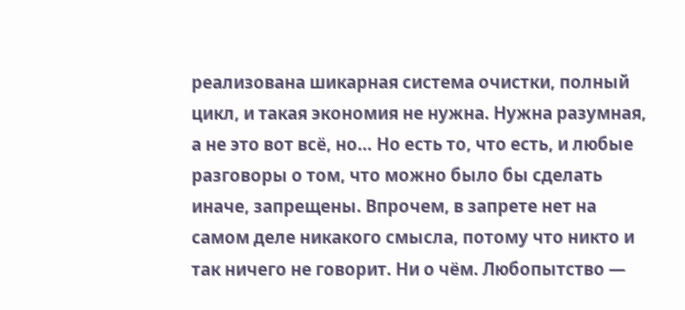реализована шикарная система очистки, полный цикл, и такая экономия не нужна. Нужна разумная, а не это вот всё, но… Но есть то, что есть, и любые разговоры о том, что можно было бы сделать иначе, запрещены. Впрочем, в запрете нет на самом деле никакого смысла, потому что никто и так ничего не говорит. Ни о чём. Любопытство —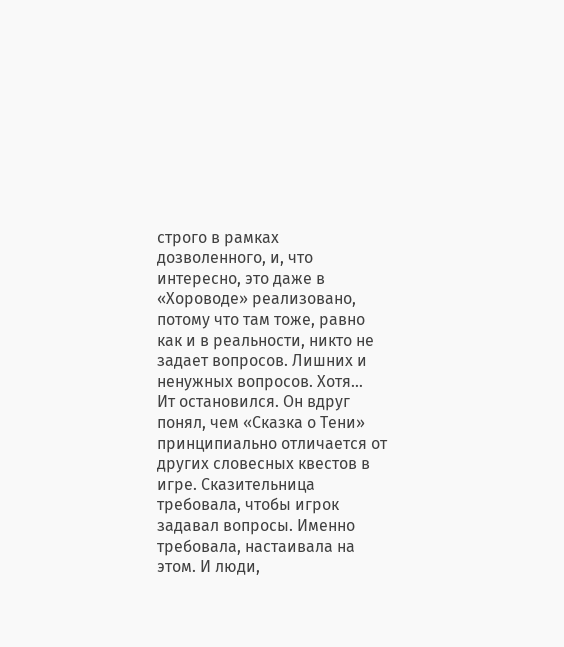строго в рамках дозволенного, и, что интересно, это даже в «Хороводе» реализовано, потому что там тоже, равно как и в реальности, никто не задает вопросов. Лишних и ненужных вопросов. Хотя…
Ит остановился. Он вдруг понял, чем «Сказка о Тени» принципиально отличается от других словесных квестов в игре. Сказительница требовала, чтобы игрок задавал вопросы. Именно требовала, настаивала на этом. И люди,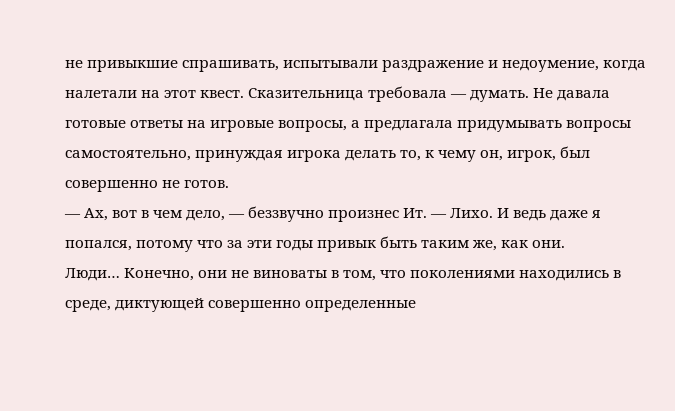не привыкшие спрашивать, испытывали раздражение и недоумение, когда налетали на этот квест. Сказительница требовала — думать. Не давала готовые ответы на игровые вопросы, а предлагала придумывать вопросы самостоятельно, принуждая игрока делать то, к чему он, игрок, был совершенно не готов.
— Ах, вот в чем дело, — беззвучно произнес Ит. — Лихо. И ведь даже я попался, потому что за эти годы привык быть таким же, как они.
Люди… Конечно, они не виноваты в том, что поколениями находились в среде, диктующей совершенно определенные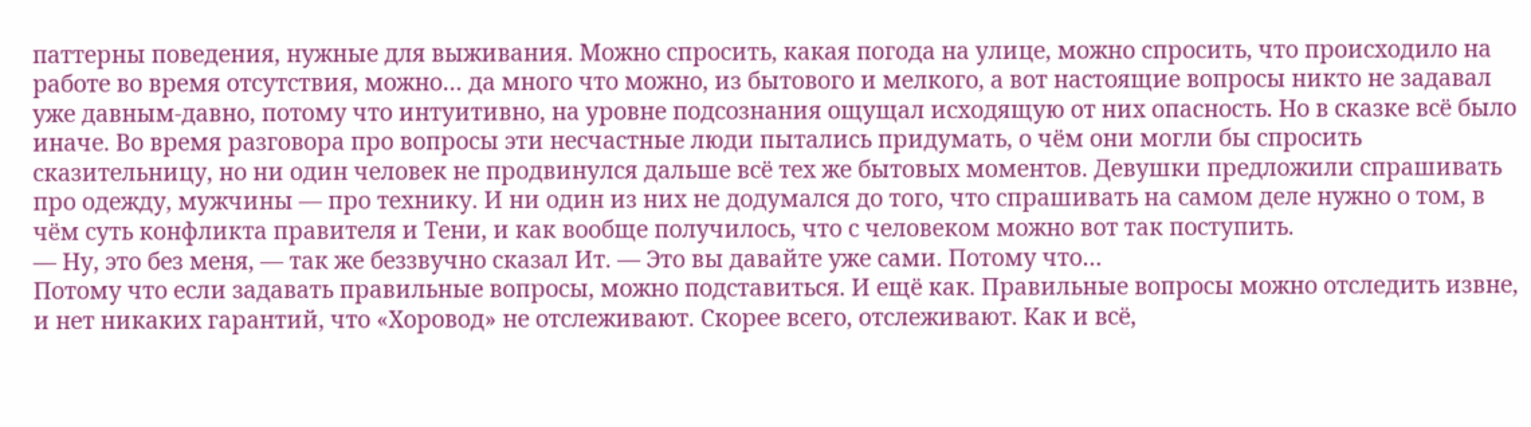паттерны поведения, нужные для выживания. Можно спросить, какая погода на улице, можно спросить, что происходило на работе во время отсутствия, можно… да много что можно, из бытового и мелкого, а вот настоящие вопросы никто не задавал уже давным-давно, потому что интуитивно, на уровне подсознания ощущал исходящую от них опасность. Но в сказке всё было иначе. Во время разговора про вопросы эти несчастные люди пытались придумать, о чём они могли бы спросить сказительницу, но ни один человек не продвинулся дальше всё тех же бытовых моментов. Девушки предложили спрашивать про одежду, мужчины — про технику. И ни один из них не додумался до того, что спрашивать на самом деле нужно о том, в чём суть конфликта правителя и Тени, и как вообще получилось, что с человеком можно вот так поступить.
— Ну, это без меня, — так же беззвучно сказал Ит. — Это вы давайте уже сами. Потому что…
Потому что если задавать правильные вопросы, можно подставиться. И ещё как. Правильные вопросы можно отследить извне, и нет никаких гарантий, что «Хоровод» не отслеживают. Скорее всего, отслеживают. Как и всё,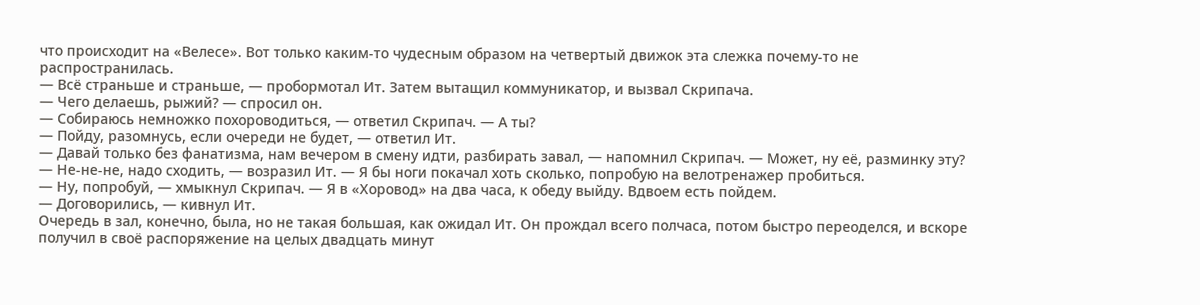что происходит на «Велесе». Вот только каким-то чудесным образом на четвертый движок эта слежка почему-то не распространилась.
— Всё страньше и страньше, — пробормотал Ит. Затем вытащил коммуникатор, и вызвал Скрипача.
— Чего делаешь, рыжий? — спросил он.
— Собираюсь немножко похороводиться, — ответил Скрипач. — А ты?
— Пойду, разомнусь, если очереди не будет, — ответил Ит.
— Давай только без фанатизма, нам вечером в смену идти, разбирать завал, — напомнил Скрипач. — Может, ну её, разминку эту?
— Не-не-не, надо сходить, — возразил Ит. — Я бы ноги покачал хоть сколько, попробую на велотренажер пробиться.
— Ну, попробуй, — хмыкнул Скрипач. — Я в «Хоровод» на два часа, к обеду выйду. Вдвоем есть пойдем.
— Договорились, — кивнул Ит.
Очередь в зал, конечно, была, но не такая большая, как ожидал Ит. Он прождал всего полчаса, потом быстро переоделся, и вскоре получил в своё распоряжение на целых двадцать минут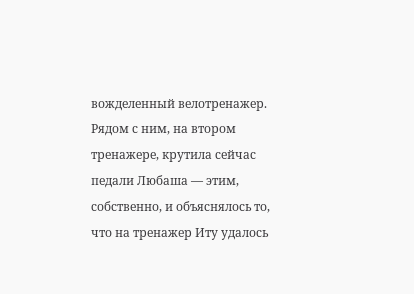вожделенный велотренажер. Рядом с ним, на втором тренажере, крутила сейчас педали Любаша — этим, собственно, и объяснялось то, что на тренажер Иту удалось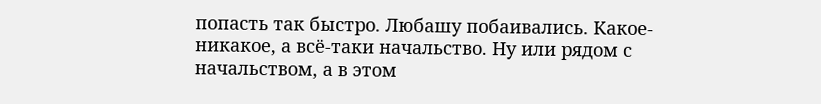попасть так быстро. Любашу побаивались. Какое-никакое, а всё-таки начальство. Ну или рядом с начальством, а в этом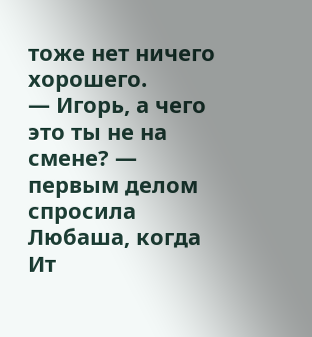тоже нет ничего хорошего.
— Игорь, а чего это ты не на смене? — первым делом спросила Любаша, когда Ит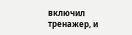включил тренажер, и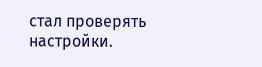стал проверять настройки.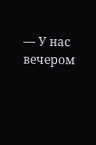— У нас вечером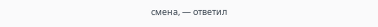смена, — ответил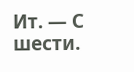Ит. — С шести.